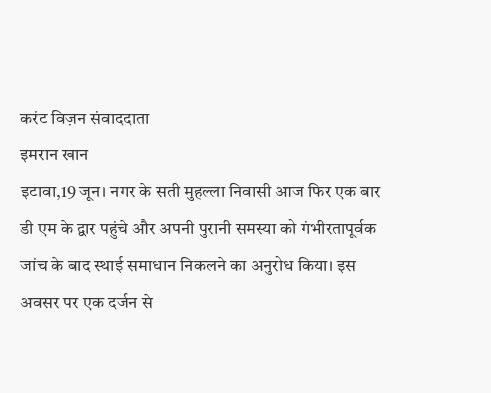करंट विज़न संवाददाता
इमरान खान
इटावा,19 जून। नगर के सती मुहल्ला निवासी आज फिर एक बार डी एम के द्वार पहुंचे और अपनी पुरानी समस्या को गंभीरतापूर्वक जांच के बाद स्थाई समाधान निकलने का अनुरोध किया। इस अवसर पर एक दर्जन से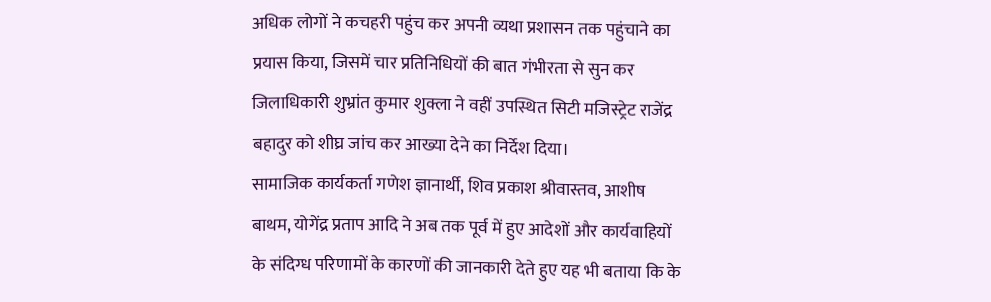अधिक लोगों ने कचहरी पहुंच कर अपनी व्यथा प्रशासन तक पहुंचाने का प्रयास किया, जिसमें चार प्रतिनिधियों की बात गंभीरता से सुन कर जिलाधिकारी शुभ्रांत कुमार शुक्ला ने वहीं उपस्थित सिटी मजिस्ट्रेट राजेंद्र बहादुर को शीघ्र जांच कर आख्या देने का निर्देश दिया।
सामाजिक कार्यकर्ता गणेश ज्ञानार्थी, शिव प्रकाश श्रीवास्तव, आशीष बाथम, योगेंद्र प्रताप आदि ने अब तक पूर्व में हुए आदेशों और कार्यवाहियों के संदिग्ध परिणामों के कारणों की जानकारी देते हुए यह भी बताया कि के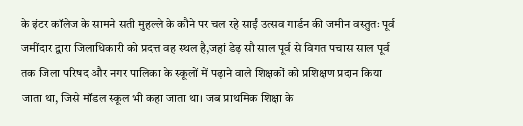के इंटर कॉलेज के सामने सती मुहल्ले के कौने पर चल रहे साईं उत्सव गार्डन की जमीन वस्तुतः पूर्व जमींदार द्वारा जिलाधिकारी को प्रदत्त वह स्थल है,जहां डेढ़ सौ साल पूर्व से विगत पचास साल पूर्व तक जिला परिषद और नगर पालिका के स्कूलों में पढ़ाने वाले शिक्षकों को प्रशिक्षण प्रदान किया जाता था, जिसे मॉडल स्कूल भी कहा जाता था। जब प्राथमिक शिक्षा के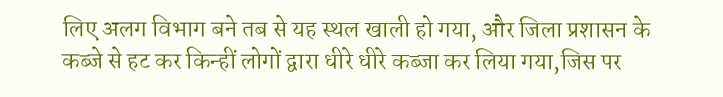लिए अलग विभाग बने तब से यह स्थल खाली हो गया, और जिला प्रशासन के कब्जे से हट कर किन्हीं लोगों द्वारा धीरे धीरे कब्जा कर लिया गया,जिस पर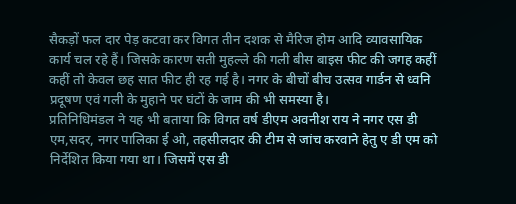सैकड़ों फल दार पेड़ कटवा कर विगत तीन दशक से मैरिज होम आदि व्यावसायिक कार्य चल रहे हैं। जिसके कारण सती मुहल्ले की गली बीस बाइस फीट की जगह कहीं कहीं तो केवल छह सात फीट ही रह गई है। नगर के बीचों बीच उत्सव गार्डन से ध्वनि प्रदूषण एवं गली के मुहाने पर घंटों के जाम की भी समस्या है।
प्रतिनिधिमंडल ने यह भी बताया कि विगत वर्ष डीएम अवनीश राय ने नगर एस डी एम,सदर, नगर पालिका ई ओ, तहसीलदार की टीम से जांच करवाने हेतु ए डी एम को निर्देशित किया गया था। जिसमें एस डी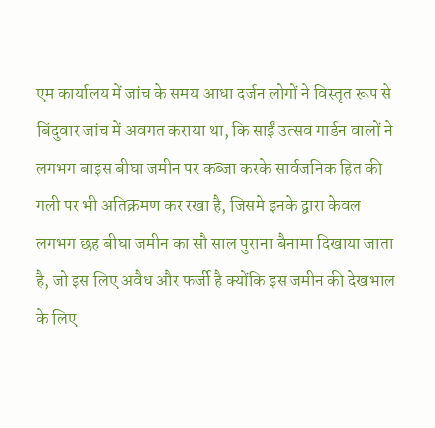एम कार्यालय में जांच के समय आधा दर्जन लोगों ने विस्तृत रूप से बिंदुवार जांच में अवगत कराया था, कि साईं उत्सव गार्डन वालों ने लगभग बाइस बीघा जमीन पर कब्जा करके सार्वजनिक हित की गली पर भी अतिक्रमण कर रखा है, जिसमे इनके द्वारा केवल लगभग छह बीघा जमीन का सौ साल पुराना बैनामा दिखाया जाता है, जो इस लिए अवैध और फर्जी है क्योंकि इस जमीन की देखभाल के लिए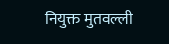नियुक्त मुतवल्ली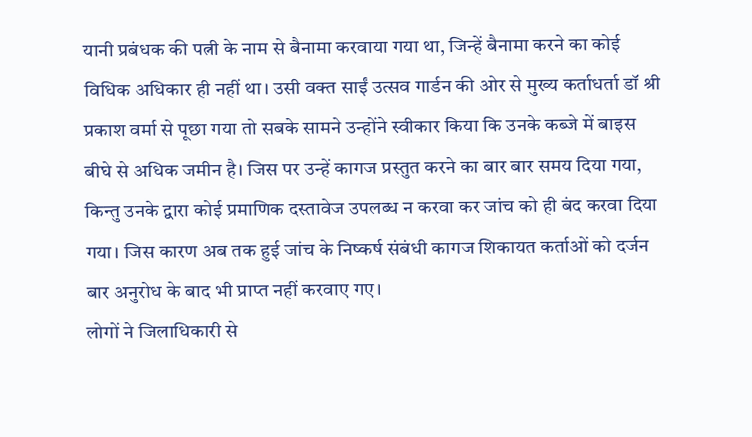यानी प्रबंधक की पत्नी के नाम से बैनामा करवाया गया था, जिन्हें बैनामा करने का कोई विधिक अधिकार ही नहीं था। उसी वक्त साईं उत्सव गार्डन की ओर से मुख्य कर्ताधर्ता डॉ श्री प्रकाश वर्मा से पूछा गया तो सबके सामने उन्होंने स्वीकार किया कि उनके कब्जे में बाइस बीघे से अधिक जमीन है। जिस पर उन्हें कागज प्रस्तुत करने का बार बार समय दिया गया, किन्तु उनके द्वारा कोई प्रमाणिक दस्तावेज उपलब्ध न करवा कर जांच को ही बंद करवा दिया गया। जिस कारण अब तक हुई जांच के निष्कर्ष संबंधी कागज शिकायत कर्ताओं को दर्जन बार अनुरोध के बाद भी प्राप्त नहीं करवाए गए।
लोगों ने जिलाधिकारी से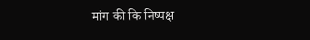मांग की कि निष्पक्ष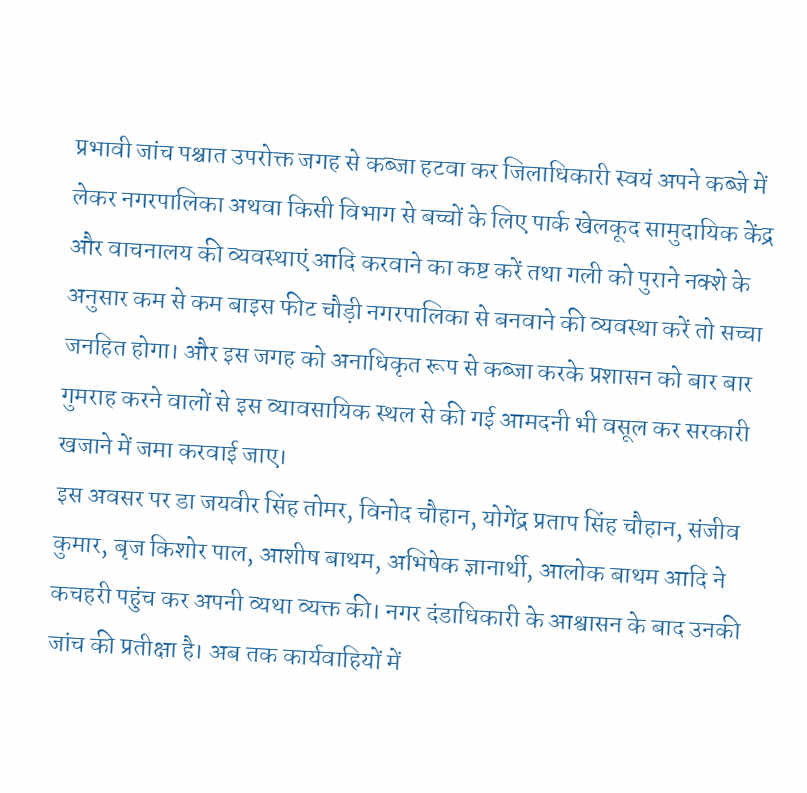प्रभावी जांच पश्चात उपरोक्त जगह से कब्जा हटवा कर जिलाधिकारी स्वयं अपने कब्जे में लेकर नगरपालिका अथवा किसी विभाग से बच्चों के लिए पार्क खेलकूद सामुदायिक केंद्र और वाचनालय की व्यवस्थाएं आदि करवाने का कष्ट करें तथा गली को पुराने नक्शे के अनुसार कम से कम बाइस फीट चौड़ी नगरपालिका से बनवाने की व्यवस्था करें तो सच्चा जनहित होगा। और इस जगह को अनाधिकृत रूप से कब्जा करके प्रशासन को बार बार गुमराह करने वालों से इस व्यावसायिक स्थल से की गई आमदनी भी वसूल कर सरकारी खजाने में जमा करवाई जाए।
इस अवसर पर डा जयवीर सिंह तोमर, विनोद चौहान, योगेंद्र प्रताप सिंह चौहान, संजीव कुमार, बृज किशोर पाल, आशीष बाथम, अभिषेक ज्ञानार्थी, आलोक बाथम आदि ने कचहरी पहुंच कर अपनी व्यथा व्यक्त की। नगर दंडाधिकारी के आश्वासन के बाद उनकी जांच की प्रतीक्षा है। अब तक कार्यवाहियों में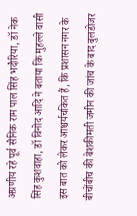अग्रणीय रहे पूर्व सैनिक राम पाल सिंह भदौरिया, डॉ नेक सिंह कुशवाहा, डॉ विनोद आदि ने बताया कि मुहल्ले वासी इस बात को लेकर आश्चर्यचकित हैं, कि प्रशासन नगर के बीचोंबीच की बेशकीमती जमीन की जांच के बाद बुलडोजर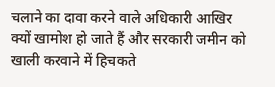चलाने का दावा करने वाले अधिकारी आखिर क्यों खामोश हो जाते हैं और सरकारी जमीन को खाली करवाने में हिचकते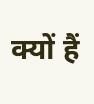क्यों हैं